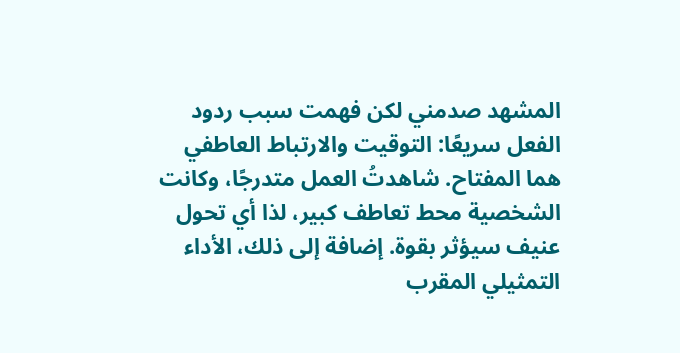المشهد صدمني لكن فهمت سبب ردود الفعل سريعًا: التوقيت والارتباط العاطفي هما المفتاح. شاهدتُ العمل متدرجًا، وكانت الشخصية محط تعاطف كبير، لذا أي تحول عنيف سيؤثر بقوة. إضافة إلى ذلك، الأداء التمثيلي المقرب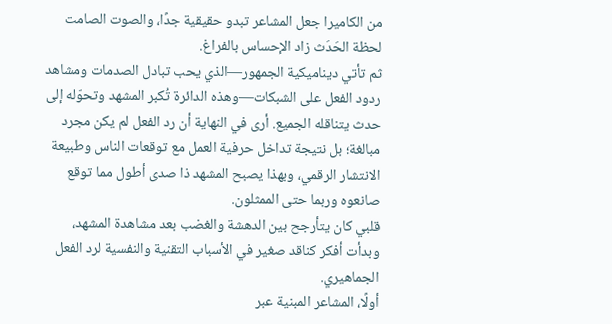من الكاميرا جعل المشاعر تبدو حقيقية جدًا، والصوت الصامت لحظة الحَدَث زاد الإحساس بالفراغ.
ثم تأتي ديناميكية الجمهور—الذي يحب تبادل الصدمات ومشاهد ردود الفعل على الشبكات—وهذه الدائرة تُكبر المشهد وتحوّله إلى حدث يتناقله الجميع. أرى في النهاية أن رد الفعل لم يكن مجرد مبالغة؛ بل نتيجة تداخل حرفية العمل مع توقعات الناس وطبيعة الانتشار الرقمي، وبهذا يصبح المشهد ذا صدى أطول مما توقع صانعوه وربما حتى الممثلون.
قلبي كان يتأرجح بين الدهشة والغضب بعد مشاهدة المشهد، وبدأت أفكر كناقد صغير في الأسباب التقنية والنفسية لرد الفعل الجماهيري.
أولًا، المشاعر المبنية عبر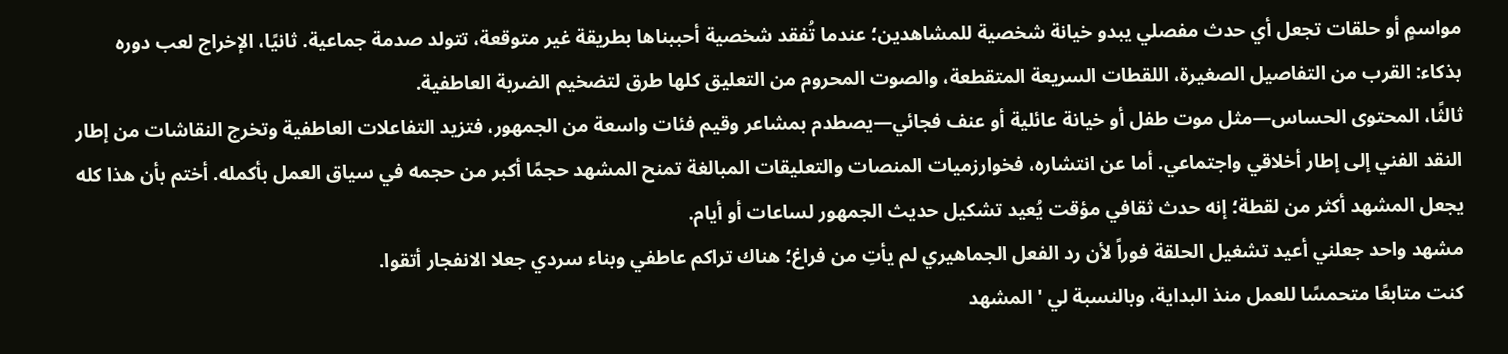مواسمٍ أو حلقات تجعل أي حدث مفصلي يبدو خيانة شخصية للمشاهدين؛ عندما تُفقد شخصية أحببناها بطريقة غير متوقعة، تتولد صدمة جماعية. ثانيًا، الإخراج لعب دوره بذكاء: القرب من التفاصيل الصغيرة، اللقطات السريعة المتقطعة، والصوت المحروم من التعليق كلها طرق لتضخيم الضربة العاطفية.
ثالثًا، المحتوى الحساس—مثل موت طفل أو خيانة عائلية أو عنف فجائي—يصطدم بمشاعر وقيم فئات واسعة من الجمهور، فتزيد التفاعلات العاطفية وتخرج النقاشات من إطار النقد الفني إلى إطار أخلاقي واجتماعي. أما عن انتشاره، فخوارزميات المنصات والتعليقات المبالغة تمنح المشهد حجمًا أكبر من حجمه في سياق العمل بأكمله. أختم بأن هذا كله يجعل المشهد أكثر من لقطة؛ إنه حدث ثقافي مؤقت يُعيد تشكيل حديث الجمهور لساعات أو أيام.
مشهد واحد جعلني أعيد تشغيل الحلقة فوراً لأن رد الفعل الجماهيري لم يأتِ من فراغ؛ هناك تراكم عاطفي وبناء سردي جعلا الانفجار أتقوا.
كنت متابعًا متحمسًا للعمل منذ البداية، وبالنسبة لي 'المشهد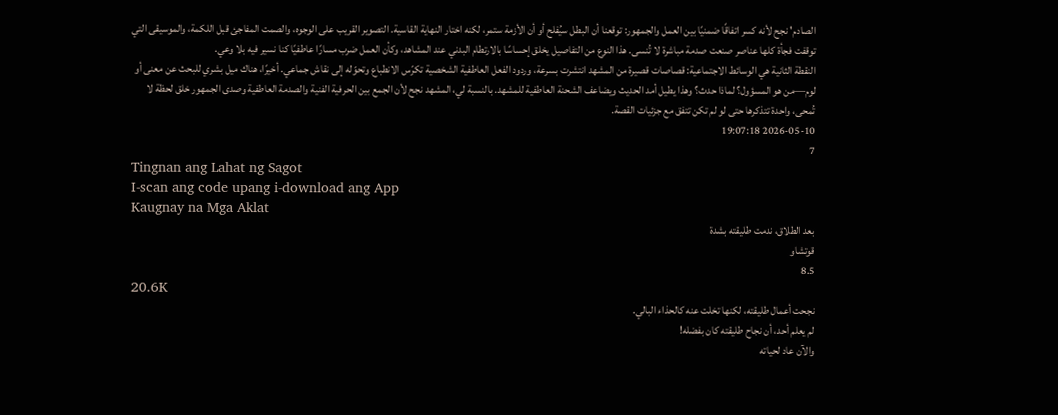الصادم' نجح لأنه كسر اتفاقًا ضمنيًا بين العمل والجمهور: توقعنا أن البطل سيُفلح أو أن الأزمة ستمر، لكنه اختار النهاية القاسية. التصوير القريب على الوجوه، والصمت المفاجئ قبل اللكمة، والموسيقى التي توقفت فجأة كلها عناصر صنعت صدمة مباشرة لا تُنسى. هذا النوع من التفاصيل يخلق إحساسًا بالارتطام البدني عند المشاهد، وكأن العمل ضرب مسارًا عاطفيًا كنا نسير فيه بلا وعي.
النقطة الثانية هي الوسائط الاجتماعية: قصاصات قصيرة من المشهد انتشرت بسرعة، وردود الفعل العاطفية الشخصية تكرّس الانطباع وتحوّله إلى نقاش جماعي. أخيرًا، هناك ميل بشري للبحث عن معنى أو لوم—من هو المسؤول؟ لماذا حدث؟ وهذا يطيل أمد الحديث ويضاعف الشحنة العاطفية للمشهد. بالنسبة لي، المشهد نجح لأن الجمع بين الحرفية الفنية والصدمة العاطفية وصدى الجمهور خلق لحظة لا تُمحى، واحدة تتذكرها حتى لو لم تكن تتفق مع جزئيات القصة.
2026-05-10 19:07:18
7
Tingnan ang Lahat ng Sagot
I-scan ang code upang i-download ang App
Kaugnay na Mga Aklat
بعد الطلاق، ندمت طليقته بشدة
قوتشاو
8.5
20.6K
نجحت أعمال طليقته، لكنها تخلت عنه كالحذاء البالي.
لم يعلم أحد، أن نجاح طليقته كان بفضله!
والآن عاد لحياته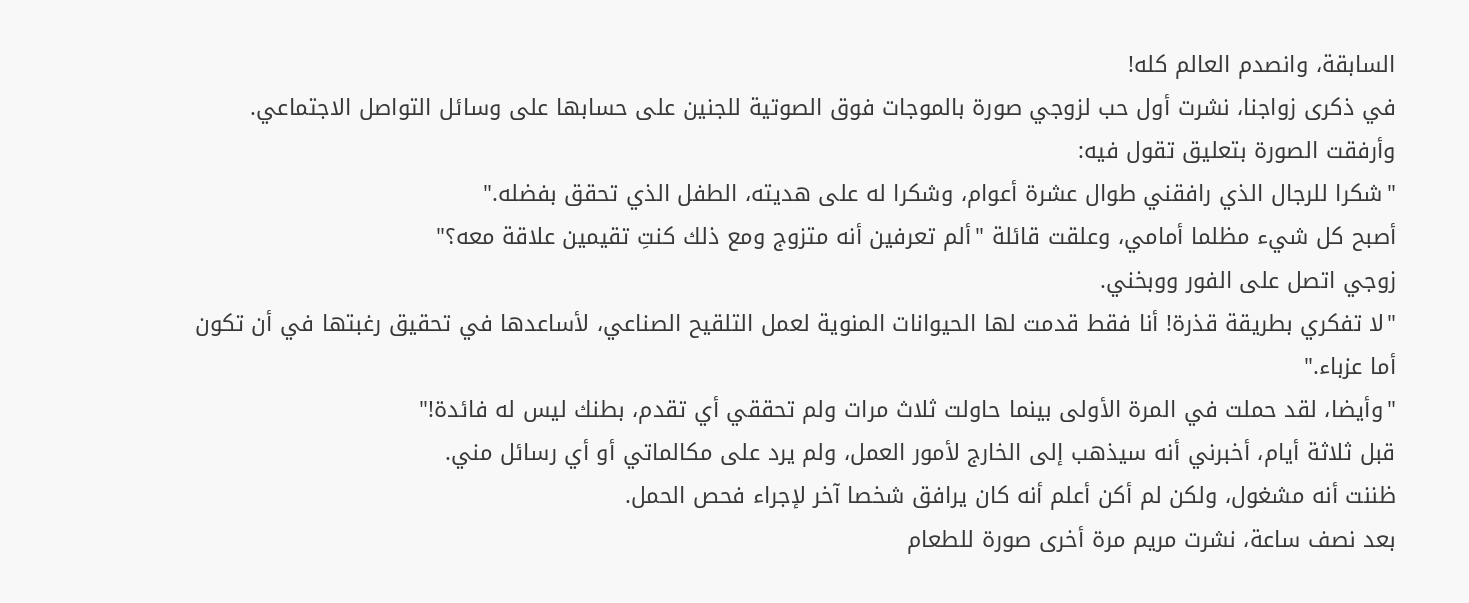السابقة، وانصدم العالم كله!
في ذكرى زواجنا، نشرت أول حب لزوجي صورة بالموجات فوق الصوتية للجنين على حسابها على وسائل التواصل الاجتماعي.
وأرفقت الصورة بتعليق تقول فيه:
"شكرا للرجال الذي رافقني طوال عشرة أعوام، وشكرا له على هديته، الطفل الذي تحقق بفضله."
أصبح كل شيء مظلما أمامي، وعلقت قائلة "ألم تعرفين أنه متزوج ومع ذلك كنتِ تقيمين علاقة معه؟"
زوجي اتصل على الفور ووبخني.
"لا تفكري بطريقة قذرة! أنا فقط قدمت لها الحيوانات المنوية لعمل التلقيح الصناعي، لأساعدها في تحقيق رغبتها في أن تكون أما عزباء."
"وأيضا، لقد حملت في المرة الأولى بينما حاولت ثلاث مرات ولم تحققي أي تقدم، بطنك ليس له فائدة!"
قبل ثلاثة أيام، أخبرني أنه سيذهب إلى الخارج لأمور العمل، ولم يرد على مكالماتي أو أي رسائل مني.
ظننت أنه مشغول، ولكن لم أكن أعلم أنه كان يرافق شخصا آخر لإجراء فحص الحمل.
بعد نصف ساعة، نشرت مريم مرة أخرى صورة للطعام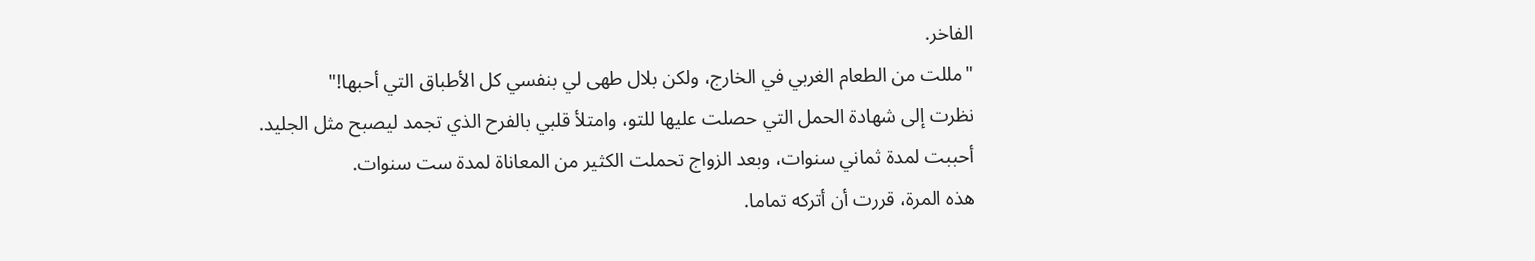الفاخر.
"مللت من الطعام الغربي في الخارج، ولكن بلال طهى لي بنفسي كل الأطباق التي أحبها!"
نظرت إلى شهادة الحمل التي حصلت عليها للتو، وامتلأ قلبي بالفرح الذي تجمد ليصبح مثل الجليد.
أحببت لمدة ثماني سنوات، وبعد الزواج تحملت الكثير من المعاناة لمدة ست سنوات.
هذه المرة، قررت أن أتركه تماما.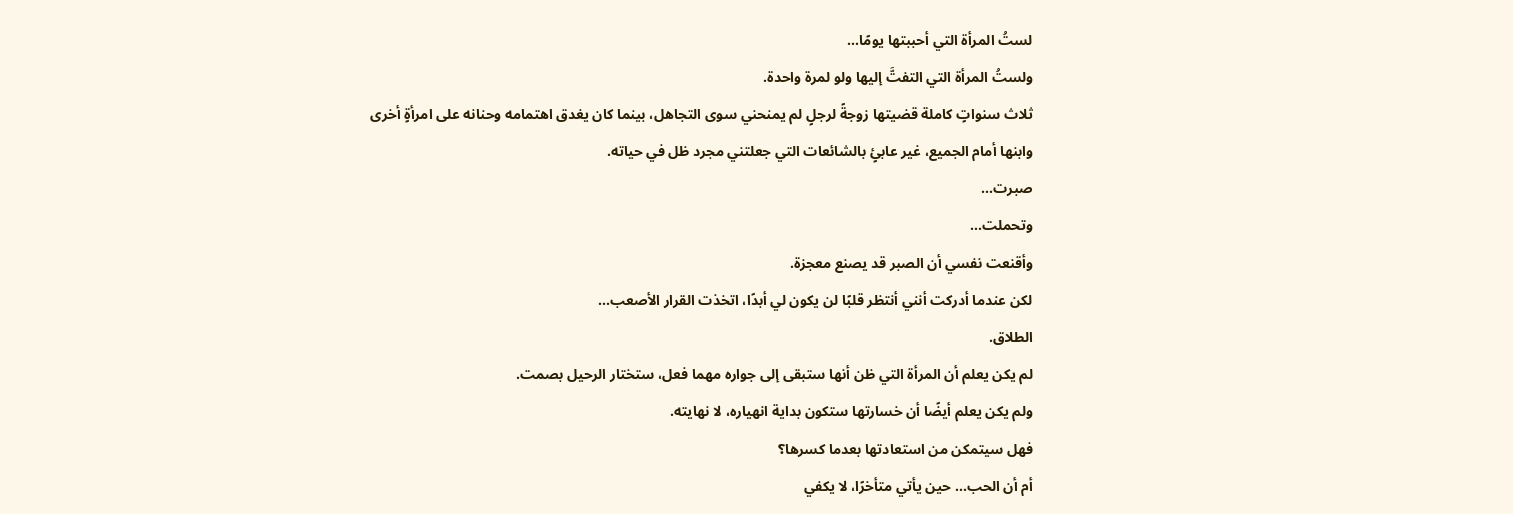لستُ المرأة التي أحببتها يومًا...
ولستُ المرأة التي التفتَّ إليها ولو لمرة واحدة.
ثلاث سنواتٍ كاملة قضيتها زوجةً لرجلٍ لم يمنحني سوى التجاهل، بينما كان يغدق اهتمامه وحنانه على امرأةٍ أخرى وابنها أمام الجميع، غير عابئٍ بالشائعات التي جعلتني مجرد ظل في حياته.
صبرت...
وتحملت...
وأقنعت نفسي أن الصبر قد يصنع معجزة.
لكن عندما أدركت أنني أنتظر قلبًا لن يكون لي أبدًا، اتخذت القرار الأصعب...
الطلاق.
لم يكن يعلم أن المرأة التي ظن أنها ستبقى إلى جواره مهما فعل، ستختار الرحيل بصمت.
ولم يكن يعلم أيضًا أن خسارتها ستكون بداية انهياره، لا نهايته.
فهل سيتمكن من استعادتها بعدما كسرها؟
أم أن الحب... حين يأتي متأخرًا، لا يكفي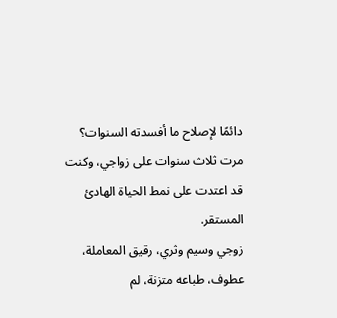دائمًا لإصلاح ما أفسدته السنوات؟
مرت ثلاث سنوات على زواجي، وكنت قد اعتدت على نمط الحياة الهادئ المستقر.
زوجي وسيم وثري، رقيق المعاملة، عطوف، طباعه متزنة، لم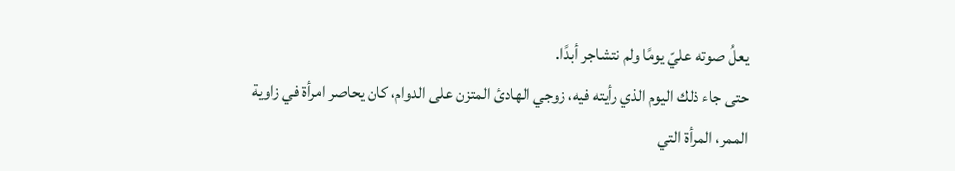يعلُ صوته عليّ يومًا ولم نتشاجر أبدًا.
حتى جاء ذلك اليوم الذي رأيته فيه، زوجي الهادئ المتزن على الدوام، كان يحاصر امرأة في زاوية الممر، المرأة التي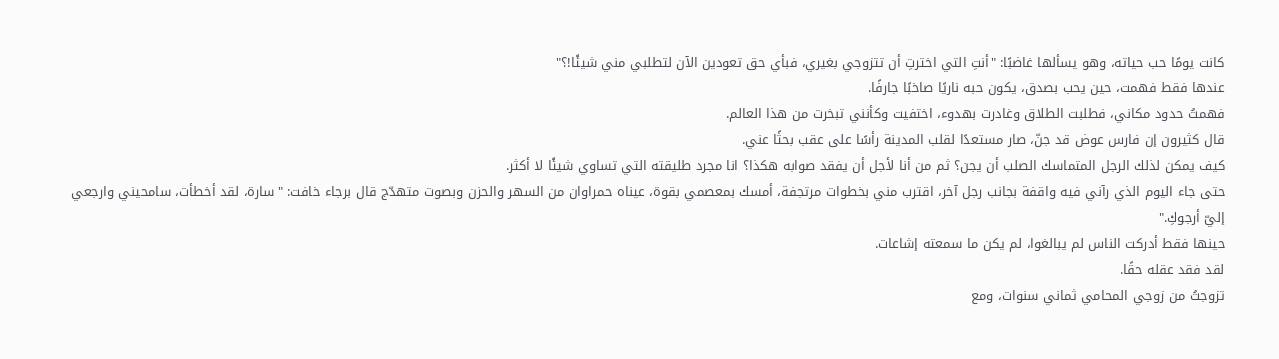كانت يومًا حب حياته، وهو يسألها غاضبًا: "أنتِ التي اخترتِ أن تتزوجي بغيري، فبأي حق تعودين الآن لتطلبي مني شيئًا!؟"
عندها فقط فهمت، حين يحب بصدق، يكون حبه ناريًا صاخبًا جارفًا.
فهمتُ حدود مكاني، فطلبت الطلاق وغادرت بهدوء، اختفيت وكأنني تبخرت من هذا العالم.
قال كثيرون إن فارس عوض قد جنّ، صار مستعدًا لقلب المدينة رأسًا على عقب بحثًا عني.
كيف يمكن لذلك الرجل المتماسك الصلب أن يجن؟ ثم من أنا لأجل أن يفقد صوابه هكذا؟ انا مجرد طليقته التي تساوي شيئًا لا أكثر.
حتى جاء اليوم الذي رآني فيه واقفة بجانب رجل آخر، اقترب مني بخطوات مرتجفة، أمسك بمعصمي بقوة، عيناه حمراوان من السهر والحزن وبصوت متهدّج قال برجاء خافت: "سارة، لقد أخطأت، سامحيني وارجعي إليّ أرجوكِ."
حينها فقط أدركت الناس لم يبالغوا، لم يكن ما سمعته إشاعات.
لقد فقد عقله حقًا.
تزوجتُ من زوجي المحامي ثماني سنوات، ومع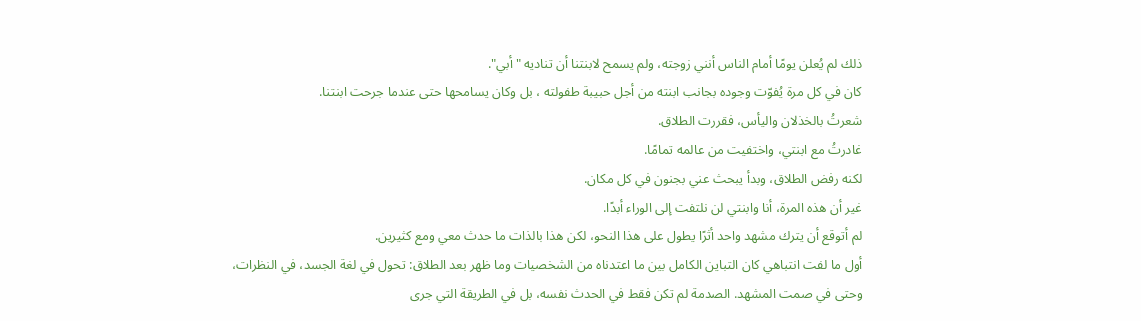ذلك لم يُعلن يومًا أمام الناس أنني زوجته، ولم يسمح لابنتنا أن تناديه "أبي".
كان في كل مرة يُفوّت وجوده بجانب ابنته من أجل حبيبة طفولته ، بل وكان يسامحها حتى عندما جرحت ابنتنا.
شعرتُ بالخذلان واليأس، فقررت الطلاق.
غادرتُ مع ابنتي، واختفيت من عالمه تمامًا.
لكنه رفض الطلاق، وبدأ يبحث عني بجنون في كل مكان.
غير أن هذه المرة، أنا وابنتي لن نلتفت إلى الوراء أبدًا.
لم أتوقع أن يترك مشهد واحد أثرًا يطول على هذا النحو، لكن هذا بالذات ما حدث معي ومع كثيرين.
أول ما لفت انتباهي كان التباين الكامل بين ما اعتدناه من الشخصيات وما ظهر بعد الطلاق: تحول في لغة الجسد، في النظرات، وحتى في صمت المشهد. الصدمة لم تكن فقط في الحدث نفسه، بل في الطريقة التي جرى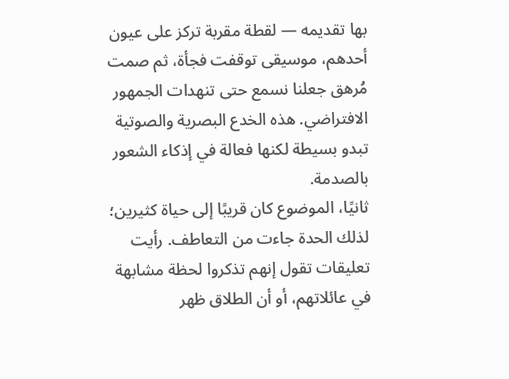بها تقديمه — لقطة مقربة تركز على عيون أحدهم، موسيقى توقفت فجأة، ثم صمت مُرهق جعلنا نسمع حتى تنهدات الجمهور الافتراضي. هذه الخدع البصرية والصوتية تبدو بسيطة لكنها فعالة في إذكاء الشعور بالصدمة.
ثانيًا، الموضوع كان قريبًا إلى حياة كثيرين؛ لذلك الحدة جاءت من التعاطف. رأيت تعليقات تقول إنهم تذكروا لحظة مشابهة في عائلاتهم، أو أن الطلاق ظهر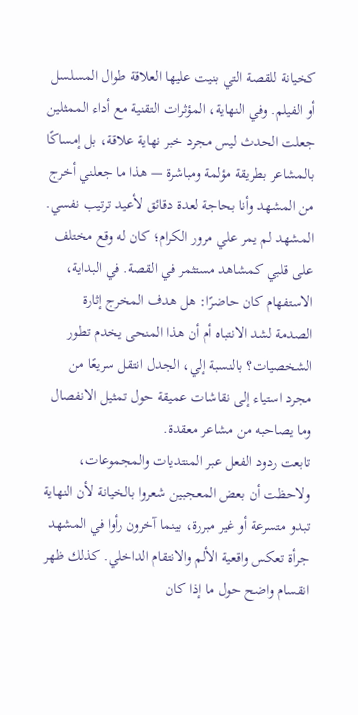كخيانة للقصة التي بنيت عليها العلاقة طوال المسلسل أو الفيلم. وفي النهاية، المؤثرات التقنية مع أداء الممثلين جعلت الحدث ليس مجرد خبر نهاية علاقة، بل إمساكًا بالمشاعر بطريقة مؤلمة ومباشرة — هذا ما جعلني أخرج من المشهد وأنا بحاجة لعدة دقائق لأعيد ترتيب نفسي.
المشهد لم يمر علي مرور الكرام؛ كان له وقع مختلف على قلبي كمشاهد مستثمر في القصة. في البداية، الاستفهام كان حاضرًا: هل هدف المخرج إثارة الصدمة لشد الانتباه أم أن هذا المنحى يخدم تطور الشخصيات؟ بالنسبة إلي، الجدل انتقل سريعًا من مجرد استياء إلى نقاشات عميقة حول تمثيل الانفصال وما يصاحبه من مشاعر معقدة.
تابعت ردود الفعل عبر المنتديات والمجموعات، ولاحظت أن بعض المعجبين شعروا بالخيانة لأن النهاية تبدو متسرعة أو غير مبررة، بينما آخرون رأوا في المشهد جرأة تعكس واقعية الألم والانتقام الداخلي. كذلك ظهر انقسام واضح حول ما إذا كان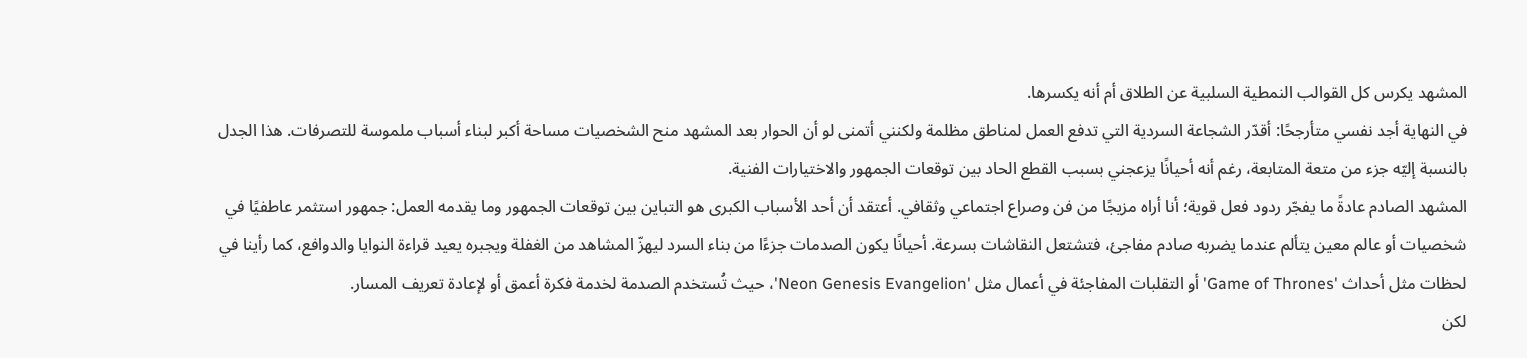المشهد يكرس كل القوالب النمطية السلبية عن الطلاق أم أنه يكسرها.
في النهاية أجد نفسي متأرجحًا: أقدّر الشجاعة السردية التي تدفع العمل لمناطق مظلمة ولكنني أتمنى لو أن الحوار بعد المشهد منح الشخصيات مساحة أكبر لبناء أسباب ملموسة للتصرفات. هذا الجدل بالنسبة إليّه جزء من متعة المتابعة، رغم أنه أحيانًا يزعجني بسبب القطع الحاد بين توقعات الجمهور والاختيارات الفنية.
المشهد الصادم عادةً ما يفجّر ردود فعل قوية؛ أنا أراه مزيجًا من فن وصراع اجتماعي وثقافي. أعتقد أن أحد الأسباب الكبرى هو التباين بين توقعات الجمهور وما يقدمه العمل: جمهور استثمر عاطفيًا في شخصيات أو عالم معين يتألم عندما يضربه صادم مفاجئ، فتشتعل النقاشات بسرعة. أحيانًا يكون الصدمات جزءًا من بناء السرد ليهزّ المشاهد من الغفلة ويجبره يعيد قراءة النوايا والدوافع، كما رأينا في لحظات مثل أحداث 'Game of Thrones' أو التقلبات المفاجئة في أعمال مثل 'Neon Genesis Evangelion'، حيث تُستخدم الصدمة لخدمة فكرة أعمق أو لإعادة تعريف المسار.
لكن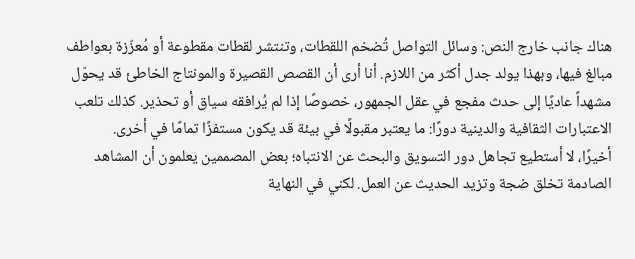هناك جانب خارج النص: وسائل التواصل تُضخم اللقطات، وتنتشر لقطات مقطوعة أو مُعزّزة بعواطف مبالغ فيها، وبهذا يولد جدل أكثر من اللازم. أنا أرى أن القصص القصيرة والمونتاج الخاطئ قد يحوّل مشهداً عاديًا إلى حدث مفجع في عقل الجمهور، خصوصًا إذا لم يُرافقه سياق أو تحذير. كذلك تلعب الاعتبارات الثقافية والدينية دورًا: ما يعتبر مقبولًا في بيئة قد يكون مستفزًا تمامًا في أخرى.
أخيرًا، لا أستطيع تجاهل دور التسويق والبحث عن الانتباه؛ بعض المصممين يعلمون أن المشاهد الصادمة تخلق ضجة وتزيد الحديث عن العمل. لكني في النهاية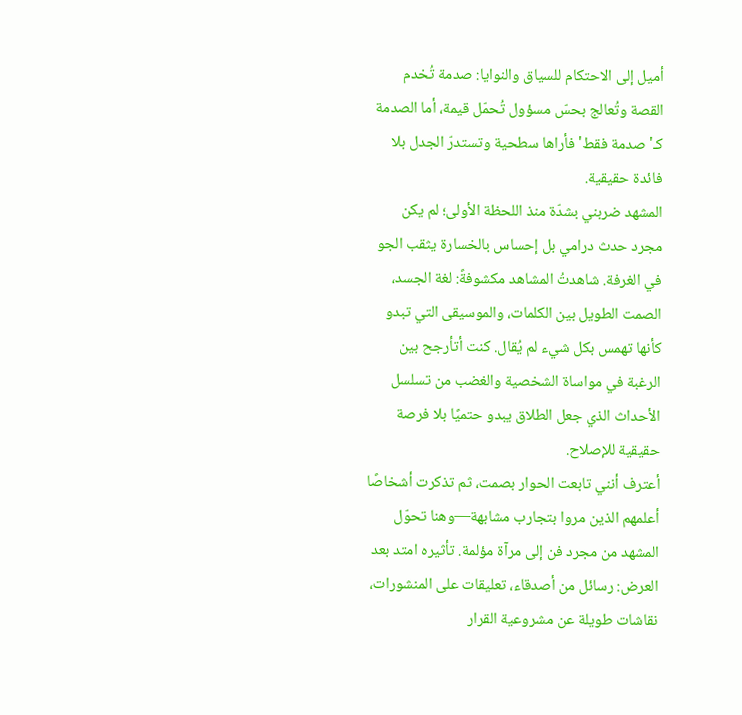أميل إلى الاحتكام للسياق والنوايا: صدمة تُخدم القصة وتُعالج بحسّ مسؤول تُحمّل قيمة، أما الصدمة كـ'صدمة فقط' فأراها سطحية وتستدرّ الجدل بلا فائدة حقيقية.
المشهد ضربني بشدّة منذ اللحظة الأولى؛ لم يكن مجرد حدث درامي بل إحساس بالخسارة يثقب الجو في الغرفة. شاهدتُ المشاهد مكشوفةً: لغة الجسد، الصمت الطويل بين الكلمات، والموسيقى التي تبدو كأنها تهمس بكل شيء لم يُقال. كنت أتأرجح بين الرغبة في مواساة الشخصية والغضب من تسلسل الأحداث الذي جعل الطلاق يبدو حتميًا بلا فرصة حقيقية للإصلاح.
أعترف أنني تابعت الحوار بصمت، ثم تذكرت أشخاصًا أعلمهم الذين مروا بتجارب مشابهة—وهنا تحوّل المشهد من مجرد فن إلى مرآة مؤلمة. تأثيره امتد بعد العرض: رسائل من أصدقاء، تعليقات على المنشورات، نقاشات طويلة عن مشروعية القرار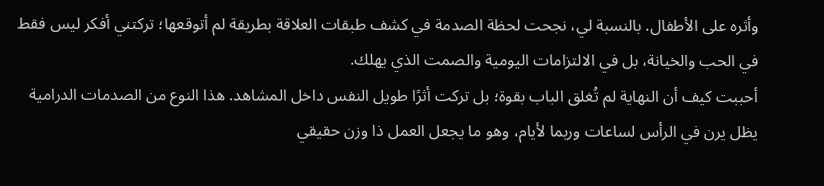وأثره على الأطفال. بالنسبة لي، نجحت لحظة الصدمة في كشف طبقات العلاقة بطريقة لم أتوقعها؛ تركتني أفكر ليس فقط في الحب والخيانة، بل في الالتزامات اليومية والصمت الذي يهلك.
أحببت كيف أن النهاية لم تُغلق الباب بقوة؛ بل تركت أثرًا طويل النفس داخل المشاهد. هذا النوع من الصدمات الدرامية يظل يرن في الرأس لساعات وربما لأيام، وهو ما يجعل العمل ذا وزن حقيقي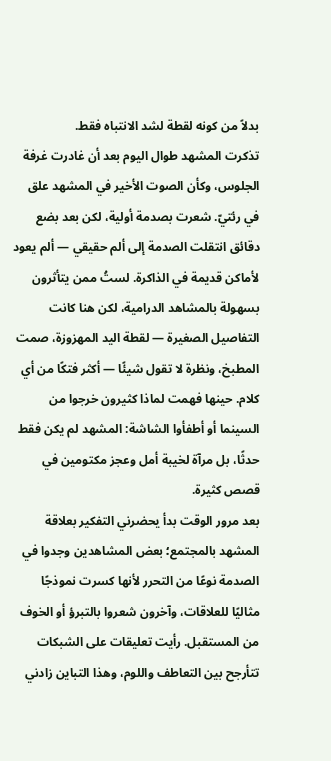بدلاً من كونه لقطة لشد الانتباه فقط.
تذكرت المشهد طوال اليوم بعد أن غادرت غرفة الجلوس، وكأن الصوت الأخير في المشهد علق في رئتيّ. شعرت بصدمة أولية، لكن بعد بضع دقائق انتقلت الصدمة إلى ألم حقيقي — ألم يعود لأماكن قديمة في الذاكرة. لستُ ممن يتأثرون بسهولة بالمشاهد الدرامية، لكن هنا كانت التفاصيل الصغيرة — لقطة اليد المهزوزة، صمت المطبخ، ونظرة لا تقول شيئًا — أكثر فتكًا من أي كلام. حينها فهمت لماذا كثيرون خرجوا من السينما أو أطفأوا الشاشة: المشهد لم يكن فقط حدثًا، بل مرآة لخيبة أمل وعجز مكتومين في قصص كثيرة.
بعد مرور الوقت بدأ يحضرني التفكير بعلاقة المشهد بالمجتمع؛ بعض المشاهدين وجدوا في الصدمة نوعًا من التحرر لأنها كسرت نموذجًا مثاليًا للعلاقات، وآخرون شعروا بالتبرؤ أو الخوف من المستقبل. رأيت تعليقات على الشبكات تتأرجح بين التعاطف واللوم، وهذا التباين زادني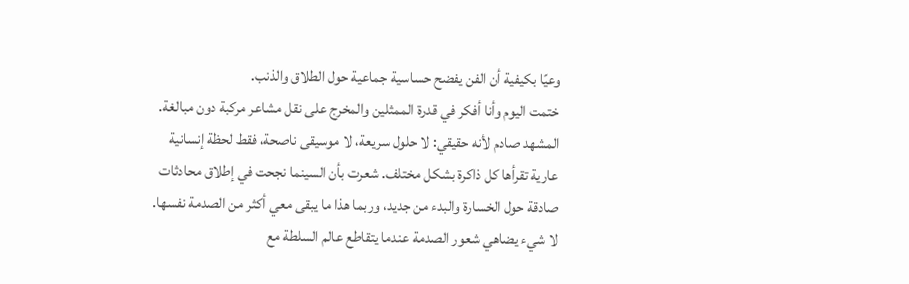وعيًا بكيفية أن الفن يفضح حساسية جماعية حول الطلاق والذنب.
ختمت اليوم وأنا أفكر في قدرة الممثلين والمخرج على نقل مشاعر مركبة دون مبالغة. المشهد صادم لأنه حقيقي: لا حلول سريعة، لا موسيقى ناصحة، فقط لحظة إنسانية عارية تقرأها كل ذاكرة بشكل مختلف. شعرت بأن السينما نجحت في إطلاق محادثات صادقة حول الخسارة والبدء من جديد، وربما هذا ما يبقى معي أكثر من الصدمة نفسها.
لا شيء يضاهي شعور الصدمة عندما يتقاطع عالم السلطة مع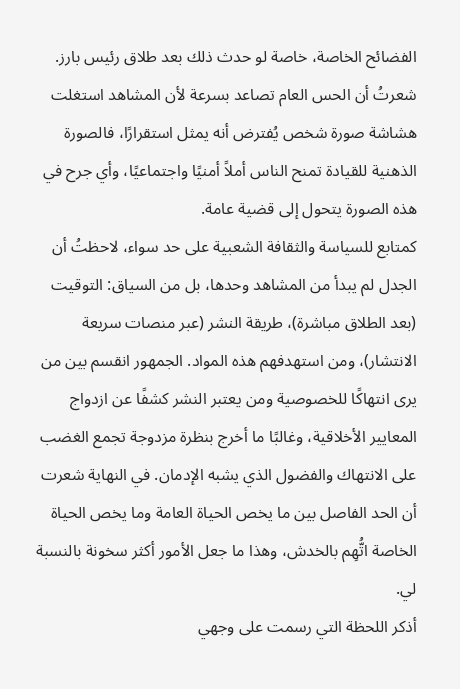الفضائح الخاصة، خاصة لو حدث ذلك بعد طلاق رئيس بارز. شعرتُ أن الحس العام تصاعد بسرعة لأن المشاهد استغلت هشاشة صورة شخص يُفترض أنه يمثل استقرارًا، فالصورة الذهنية للقيادة تمنح الناس أملاً أمنيًا واجتماعيًا، وأي جرح في هذه الصورة يتحول إلى قضية عامة.
كمتابع للسياسة والثقافة الشعبية على حد سواء، لاحظتُ أن الجدل لم يبدأ من المشاهد وحدها، بل من السياق: التوقيت (بعد الطلاق مباشرة)، طريقة النشر (عبر منصات سريعة الانتشار)، ومن استهدفهم هذه المواد. الجمهور انقسم بين من يرى انتهاكًا للخصوصية ومن يعتبر النشر كشفًا عن ازدواج المعايير الأخلاقية، وغالبًا ما أخرج بنظرة مزدوجة تجمع الغضب على الانتهاك والفضول الذي يشبه الإدمان. في النهاية شعرت أن الحد الفاصل بين ما يخص الحياة العامة وما يخص الحياة الخاصة اتُّهِم بالخدش، وهذا ما جعل الأمور أكثر سخونة بالنسبة لي.
أذكر اللحظة التي رسمت على وجهي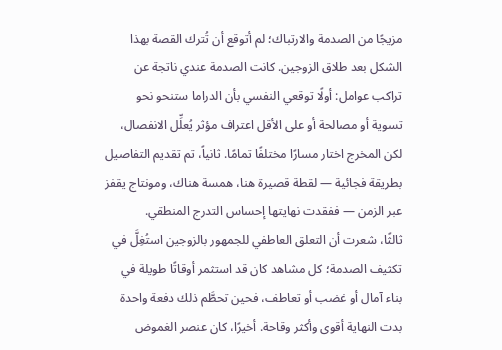مزيجًا من الصدمة والارتباك؛ لم أتوقع أن تُترك القصة بهذا الشكل بعد طلاق الزوجين. كانت الصدمة عندي ناتجة عن تراكب عوامل: أولًا توقعي النفسي بأن الدراما ستنحو نحو تسوية أو مصالحة أو على الأقل اعتراف مؤثر يُعلِّل الانفصال، لكن المخرج اختار مسارًا مختلفًا تمامًا. ثانياً، تم تقديم التفاصيل بطريقة فجائية — لقطة قصيرة هنا، همسة هناك، ومونتاج يقفز عبر الزمن — ففقدت نهايتها إحساس التدرج المنطقي.
ثالثًا، شعرت أن التعلق العاطفي للجمهور بالزوجين استُغِلَّ في تكثيف الصدمة؛ كل مشاهد كان قد استثمر أوقاتًا طويلة في بناء آمال أو غضب أو تعاطف، فحين تحطَّم ذلك دفعة واحدة بدت النهاية أقوى وأكثر وقاحة. أخيرًا، كان عنصر الغموض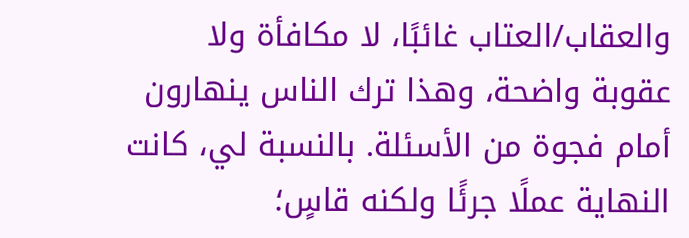والعقاب/العتاب غائبًا، لا مكافأة ولا عقوبة واضحة، وهذا ترك الناس ينهارون أمام فجوة من الأسئلة. بالنسبة لي، كانت النهاية عملًا جرئًا ولكنه قاسٍ؛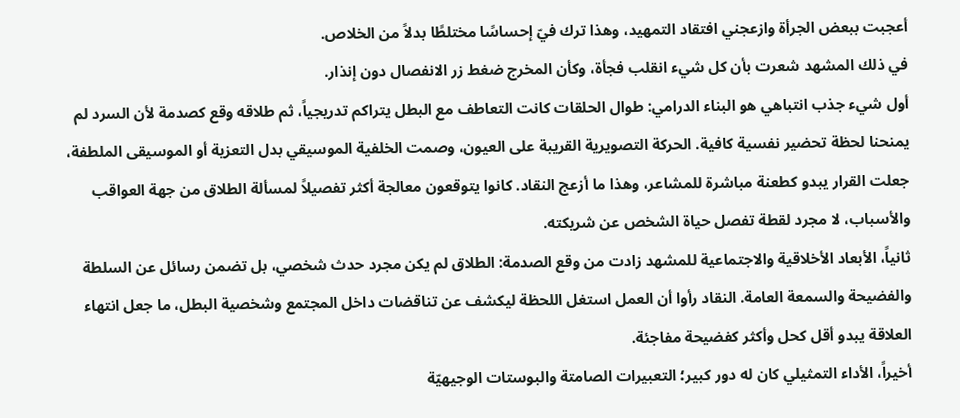أعجبت ببعض الجرأة وازعجني افتقاد التمهيد، وهذا ترك فيّ إحساسًا مختلطًا بدلاً من الخلاص.
في ذلك المشهد شعرت بأن كل شيء انقلب فجأة، وكأن المخرج ضغط زر الانفصال دون إنذار.
أول شيء جذب انتباهي هو البناء الدرامي: طوال الحلقات كانت التعاطف مع البطل يتراكم تدريجياً، ثم طلاقه وقع كصدمة لأن السرد لم يمنحنا لحظة تحضير نفسية كافية. الحركة التصويرية القريبة على العيون، وصمت الخلفية الموسيقي بدل التعزية أو الموسيقى الملطفة، جعلت القرار يبدو كطعنة مباشرة للمشاعر، وهذا ما أزعج النقاد. كانوا يتوقعون معالجة أكثر تفصيلاً لمسألة الطلاق من جهة العواقب والأسباب، لا مجرد لقطة تفصل حياة الشخص عن شريكته.
ثانياً، الأبعاد الأخلاقية والاجتماعية للمشهد زادت من وقع الصدمة: الطلاق لم يكن مجرد حدث شخصي، بل تضمن رسائل عن السلطة والفضيحة والسمعة العامة. النقاد رأوا أن العمل استغل اللحظة ليكشف عن تناقضات داخل المجتمع وشخصية البطل، ما جعل انتهاء العلاقة يبدو أقل كحل وأكثر كفضيحة مفاجئة.
أخيراً، الأداء التمثيلي كان له دور كبير؛ التعبيرات الصامتة والبوستات الوجيهيّة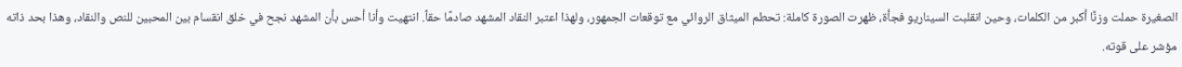الصغيرة حملت وزنًا أكبر من الكلمات، وحين انقلبت السيناريو فجأة، ظهرت الصورة كاملة: تحطم الميثاق الروائي مع توقعات الجمهور، ولهذا اعتبر النقاد المشهد صادمًا حقاً. انتهيت وأنا أحس بأن المشهد نجح في خلق انقسام بين المحبين للنص والنقاد، وهذا بحد ذاته مؤشر على قوته.